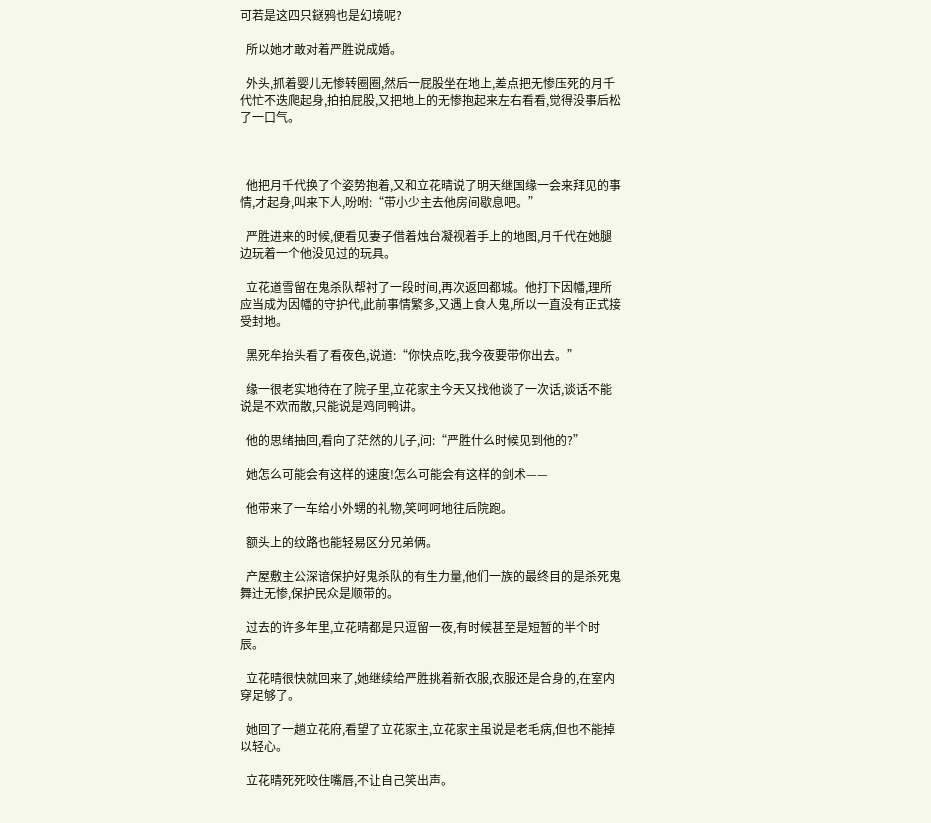可若是这四只鎹鸦也是幻境呢?

  所以她才敢对着严胜说成婚。

  外头,抓着婴儿无惨转圈圈,然后一屁股坐在地上,差点把无惨压死的月千代忙不迭爬起身,拍拍屁股,又把地上的无惨抱起来左右看看,觉得没事后松了一口气。



  他把月千代换了个姿势抱着,又和立花晴说了明天继国缘一会来拜见的事情,才起身,叫来下人,吩咐:“带小少主去他房间歇息吧。”

  严胜进来的时候,便看见妻子借着烛台凝视着手上的地图,月千代在她腿边玩着一个他没见过的玩具。

  立花道雪留在鬼杀队帮衬了一段时间,再次返回都城。他打下因幡,理所应当成为因幡的守护代,此前事情繁多,又遇上食人鬼,所以一直没有正式接受封地。

  黑死牟抬头看了看夜色,说道:“你快点吃,我今夜要带你出去。”

  缘一很老实地待在了院子里,立花家主今天又找他谈了一次话,谈话不能说是不欢而散,只能说是鸡同鸭讲。

  他的思绪抽回,看向了茫然的儿子,问:“严胜什么时候见到他的?”

  她怎么可能会有这样的速度!怎么可能会有这样的剑术——

  他带来了一车给小外甥的礼物,笑呵呵地往后院跑。

  额头上的纹路也能轻易区分兄弟俩。

  产屋敷主公深谙保护好鬼杀队的有生力量,他们一族的最终目的是杀死鬼舞辻无惨,保护民众是顺带的。

  过去的许多年里,立花晴都是只逗留一夜,有时候甚至是短暂的半个时辰。

  立花晴很快就回来了,她继续给严胜挑着新衣服,衣服还是合身的,在室内穿足够了。

  她回了一趟立花府,看望了立花家主,立花家主虽说是老毛病,但也不能掉以轻心。

  立花晴死死咬住嘴唇,不让自己笑出声。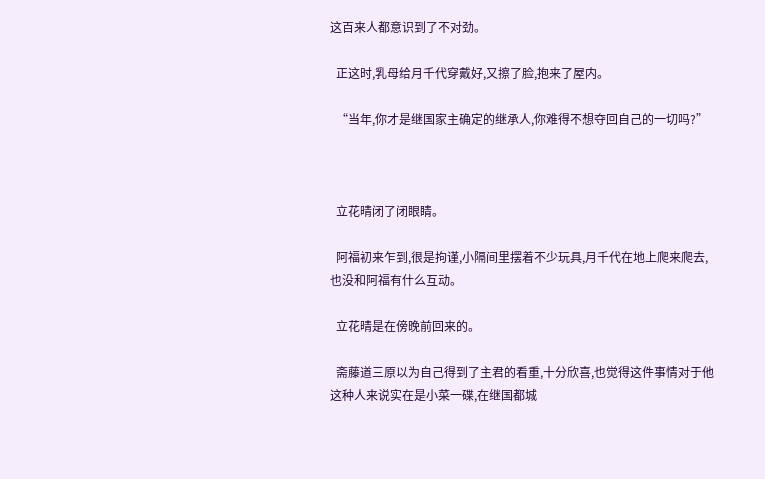这百来人都意识到了不对劲。

  正这时,乳母给月千代穿戴好,又擦了脸,抱来了屋内。

  “当年,你才是继国家主确定的继承人,你难得不想夺回自己的一切吗?”



  立花晴闭了闭眼睛。

  阿福初来乍到,很是拘谨,小隔间里摆着不少玩具,月千代在地上爬来爬去,也没和阿福有什么互动。

  立花晴是在傍晚前回来的。

  斋藤道三原以为自己得到了主君的看重,十分欣喜,也觉得这件事情对于他这种人来说实在是小菜一碟,在继国都城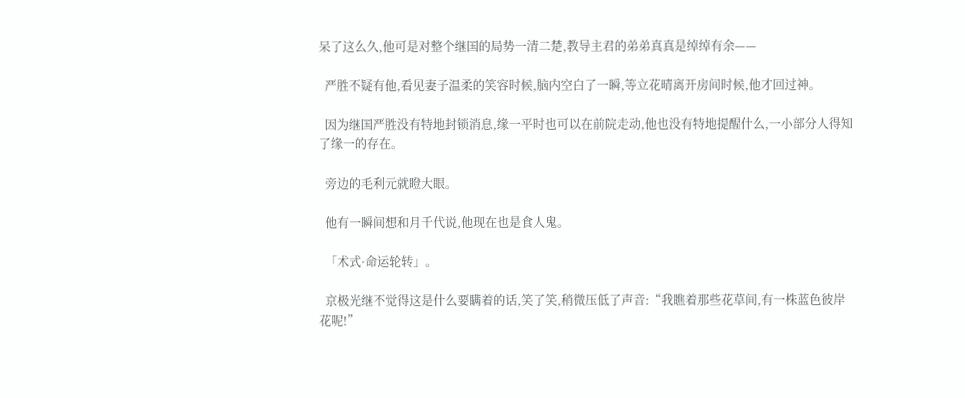呆了这么久,他可是对整个继国的局势一清二楚,教导主君的弟弟真真是绰绰有余——

  严胜不疑有他,看见妻子温柔的笑容时候,脑内空白了一瞬,等立花晴离开房间时候,他才回过神。

  因为继国严胜没有特地封锁消息,缘一平时也可以在前院走动,他也没有特地提醒什么,一小部分人得知了缘一的存在。

  旁边的毛利元就瞪大眼。

  他有一瞬间想和月千代说,他现在也是食人鬼。

  「术式·命运轮转」。

  京极光继不觉得这是什么要瞒着的话,笑了笑,稍微压低了声音:“我瞧着那些花草间,有一株蓝色彼岸花呢!”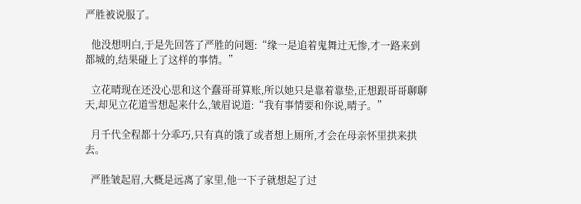严胜被说服了。

  他没想明白,于是先回答了严胜的问题:“缘一是追着鬼舞辻无惨,才一路来到都城的,结果碰上了这样的事情。”

  立花晴现在还没心思和这个蠢哥哥算账,所以她只是靠着靠垫,正想跟哥哥聊聊天,却见立花道雪想起来什么,皱眉说道:“我有事情要和你说,晴子。”

  月千代全程都十分乖巧,只有真的饿了或者想上厕所,才会在母亲怀里拱来拱去。

  严胜皱起眉,大概是远离了家里,他一下子就想起了过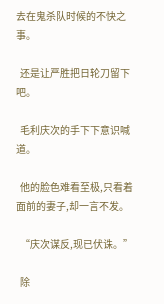去在鬼杀队时候的不快之事。

  还是让严胜把日轮刀留下吧。

  毛利庆次的手下下意识喊道。

  他的脸色难看至极,只看着面前的妻子,却一言不发。

  “庆次谋反,现已伏诛。”

  除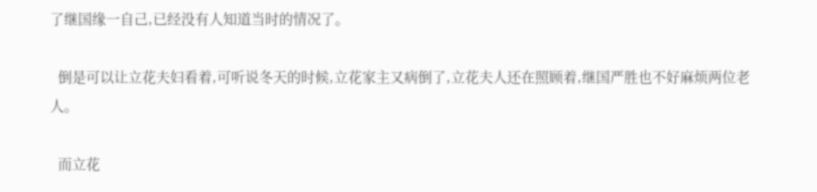了继国缘一自己,已经没有人知道当时的情况了。

  倒是可以让立花夫妇看着,可听说冬天的时候,立花家主又病倒了,立花夫人还在照顾着,继国严胜也不好麻烦两位老人。

  而立花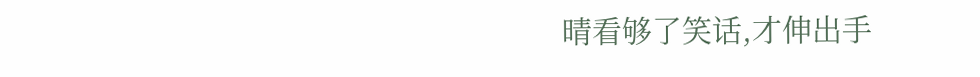晴看够了笑话,才伸出手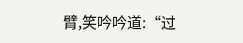臂,笑吟吟道:“过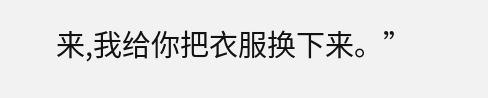来,我给你把衣服换下来。”